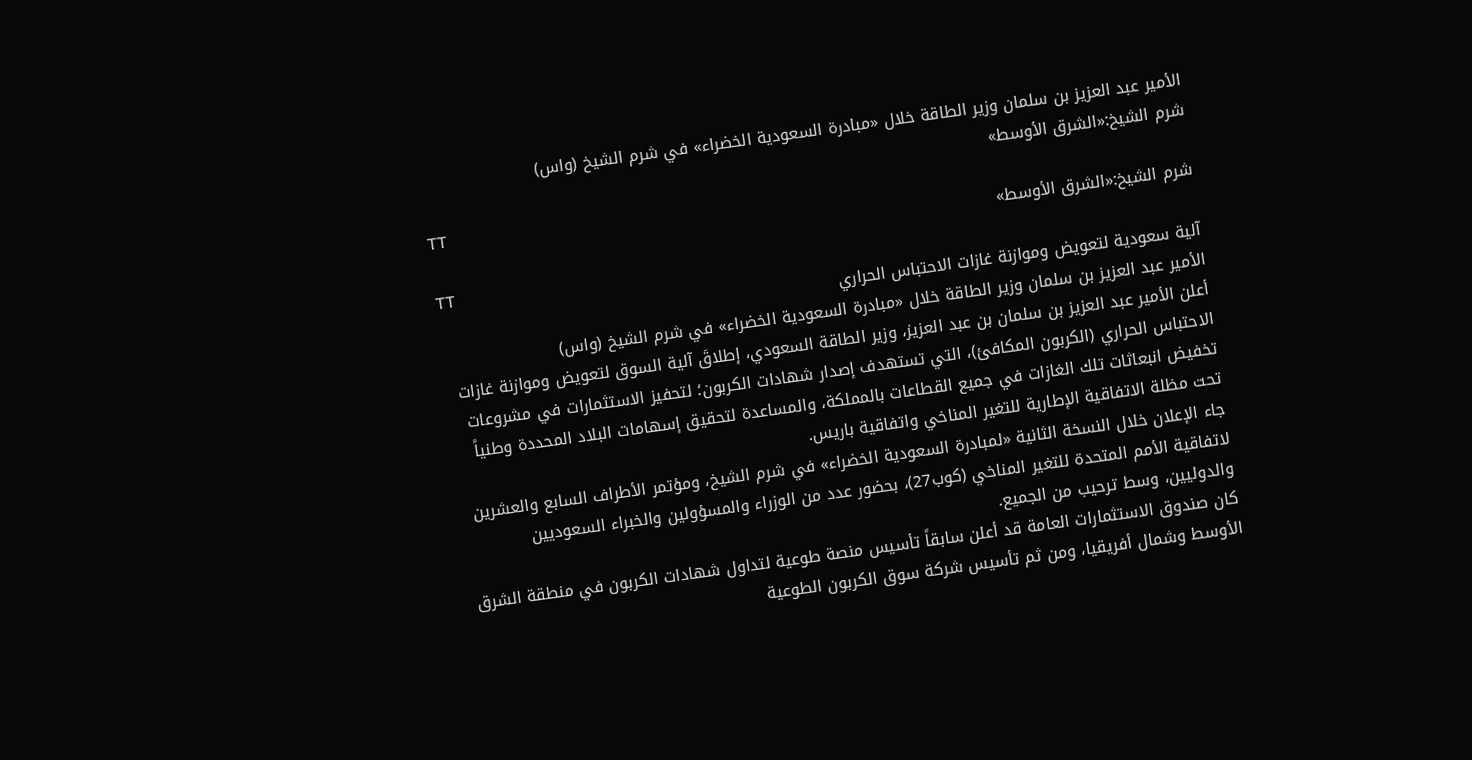الأمير عبد العزيز بن سلمان وزير الطاقة خلال «مبادرة السعودية الخضراء» في شرم الشيخ (واس)
شرم الشيخ:«الشرق الأوسط»
TT
شرم الشيخ:«الشرق الأوسط»
TT
آلية سعودية لتعويض وموازنة غازات الاحتباس الحراري
الأمير عبد العزيز بن سلمان وزير الطاقة خلال «مبادرة السعودية الخضراء» في شرم الشيخ (واس)
أعلن الأمير عبد العزيز بن سلمان بن عبد العزيز، وزير الطاقة السعودي، إطلاقَ آلية السوق لتعويض وموازنة غازات الاحتباس الحراري (الكربون المكافئ)، التي تستهدف إصدار شهادات الكربون؛ لتحفيز الاستثمارات في مشروعات تخفيض انبعاثات تلك الغازات في جميع القطاعات بالمملكة، والمساعدة لتحقيق إسهامات البلاد المحددة وطنياً تحت مظلة الاتفاقية الإطارية للتغير المناخي واتفاقية باريس.
جاء الإعلان خلال النسخة الثانية «لمبادرة السعودية الخضراء» في شرم الشيخ، ومؤتمر الأطراف السابع والعشرين لاتفاقية الأمم المتحدة للتغير المناخي (كوب27)، بحضور عدد من الوزراء والمسؤولين والخبراء السعوديين والدوليين، وسط ترحيب من الجميع.
كان صندوق الاستثمارات العامة قد أعلن سابقاً تأسيس منصة طوعية لتداول شهادات الكربون في منطقة الشرق الأوسط وشمال أفريقيا، ومن ثم تأسيس شركة سوق الكربون الطوعية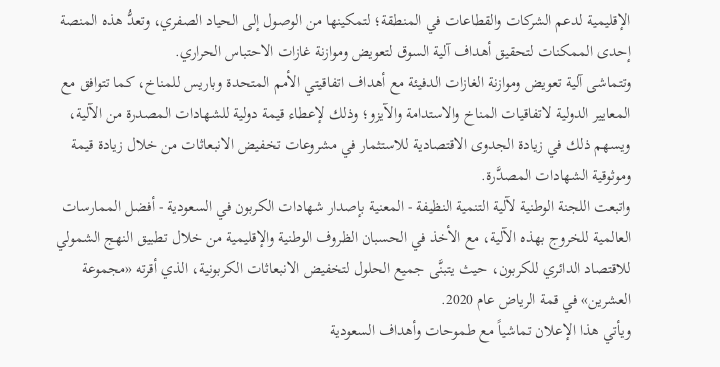الإقليمية لدعم الشركات والقطاعات في المنطقة؛ لتمكينها من الوصول إلى الحياد الصفري، وتعدُّ هذه المنصة إحدى الممكنات لتحقيق أهداف آلية السوق لتعويض وموازنة غازات الاحتباس الحراري.
وتتماشى آلية تعويض وموازنة الغازات الدفيئة مع أهداف اتفاقيتي الأمم المتحدة وباريس للمناخ، كما تتوافق مع المعايير الدولية لاتفاقيات المناخ والاستدامة والآيزو؛ وذلك لإعطاء قيمة دولية للشهادات المصدرة من الآلية، ويسهم ذلك في زيادة الجدوى الاقتصادية للاستثمار في مشروعات تخفيض الانبعاثات من خلال زيادة قيمة وموثوقية الشهادات المصدَّرة.
واتبعت اللجنة الوطنية لآلية التنمية النظيفة - المعنية بإصدار شهادات الكربون في السعودية - أفضل الممارسات العالمية للخروج بهذه الآلية، مع الأخذ في الحسبان الظروف الوطنية والإقليمية من خلال تطبيق النهج الشمولي للاقتصاد الدائري للكربون، حيث يتبنَّى جميع الحلول لتخفيض الانبعاثات الكربونية، الذي أقرته «مجموعة العشرين» في قمة الرياض عام 2020.
ويأتي هذا الإعلان تماشياً مع طموحات وأهداف السعودية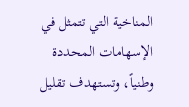المناخية التي تتمثل في الإسهامات المحددة وطنياً، وتستهدف تقليل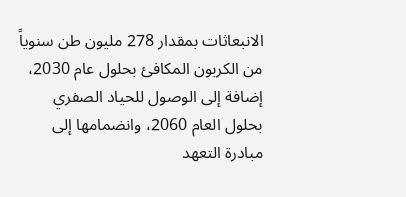الانبعاثات بمقدار 278 مليون طن سنوياً من الكربون المكافئ بحلول عام 2030، إضافة إلى الوصول للحياد الصفري بحلول العام 2060، وانضمامها إلى مبادرة التعهد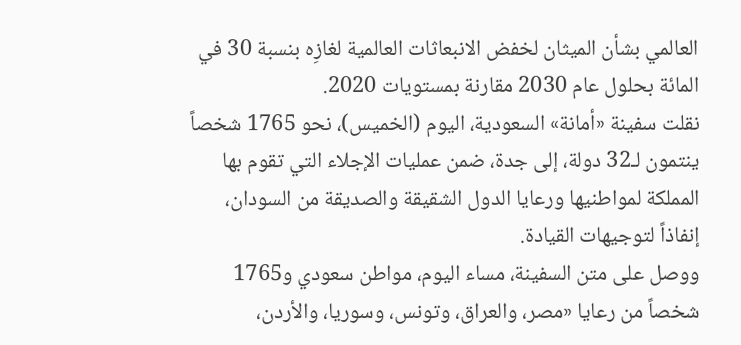العالمي بشأن الميثان لخفض الانبعاثات العالمية لغازِه بنسبة 30 في المائة بحلول عام 2030 مقارنة بمستويات 2020.
نقلت سفينة «أمانة» السعودية، اليوم (الخميس)، نحو 1765 شخصاً ينتمون لـ32 دولة، إلى جدة، ضمن عمليات الإجلاء التي تقوم بها المملكة لمواطنيها ورعايا الدول الشقيقة والصديقة من السودان، إنفاذاً لتوجيهات القيادة.
ووصل على متن السفينة، مساء اليوم، مواطن سعودي و1765 شخصاً من رعايا «مصر، والعراق، وتونس، وسوريا، والأردن،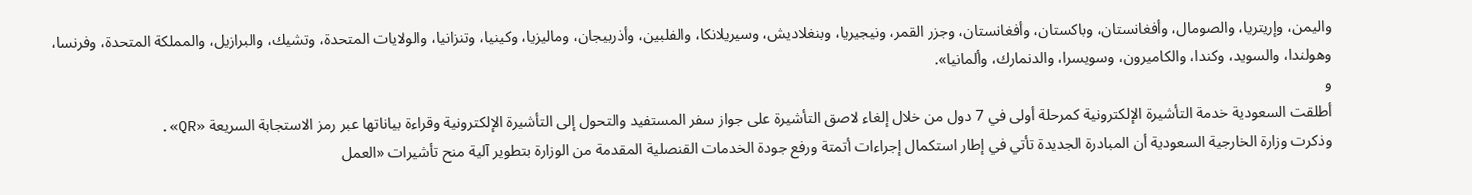واليمن، وإريتريا، والصومال، وأفغانستان، وباكستان، وأفغانستان، وجزر القمر، ونيجيريا، وبنغلاديش، وسيريلانكا، والفلبين، وأذربيجان، وماليزيا، وكينيا، وتنزانيا، والولايات المتحدة، وتشيك، والبرازيل، والمملكة المتحدة، وفرنسا، وهولندا، والسويد، وكندا، والكاميرون، وسويسرا، والدنمارك، وألمانيا».
و
أطلقت السعودية خدمة التأشيرة الإلكترونية كمرحلة أولى في 7 دول من خلال إلغاء لاصق التأشيرة على جواز سفر المستفيد والتحول إلى التأشيرة الإلكترونية وقراءة بياناتها عبر رمز الاستجابة السريعة «QR».
وذكرت وزارة الخارجية السعودية أن المبادرة الجديدة تأتي في إطار استكمال إجراءات أتمتة ورفع جودة الخدمات القنصلية المقدمة من الوزارة بتطوير آلية منح تأشيرات «العمل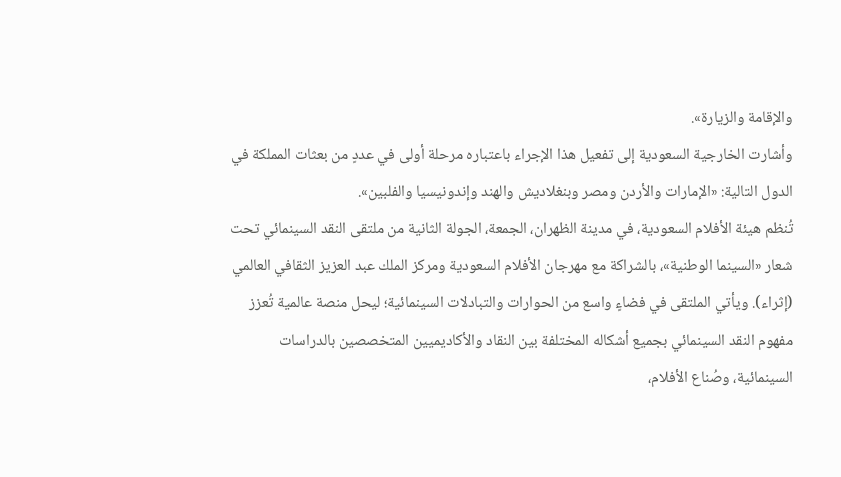والإقامة والزيارة».
وأشارت الخارجية السعودية إلى تفعيل هذا الإجراء باعتباره مرحلة أولى في عددٍ من بعثات المملكة في الدول التالية: «الإمارات والأردن ومصر وبنغلاديش والهند وإندونيسيا والفلبين».
تُنظم هيئة الأفلام السعودية، في مدينة الظهران، الجمعة، الجولة الثانية من ملتقى النقد السينمائي تحت شعار «السينما الوطنية»، بالشراكة مع مهرجان الأفلام السعودية ومركز الملك عبد العزيز الثقافي العالمي (إثراء). ويأتي الملتقى في فضاءٍ واسع من الحوارات والتبادلات السينمائية؛ ليحل منصة عالمية تُعزز مفهوم النقد السينمائي بجميع أشكاله المختلفة بين النقاد والأكاديميين المتخصصين بالدراسات السينمائية، وصُناع الأفلام،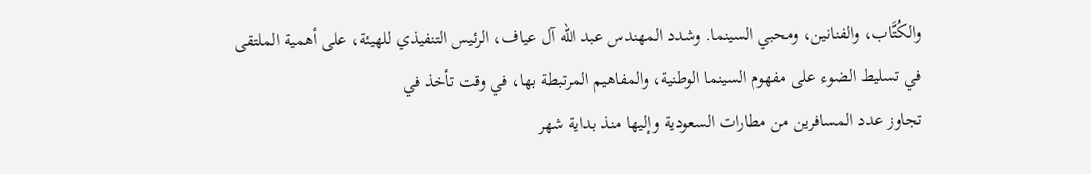والكُتَّاب، والفنانين، ومحبي السينما. وشدد المهندس عبد الله آل عياف، الرئيس التنفيذي للهيئة، على أهمية الملتقى في تسليط الضوء على مفهوم السينما الوطنية، والمفاهيم المرتبطة بها، في وقت تأخذ في
تجاوز عدد المسافرين من مطارات السعودية وإليها منذ بداية شهر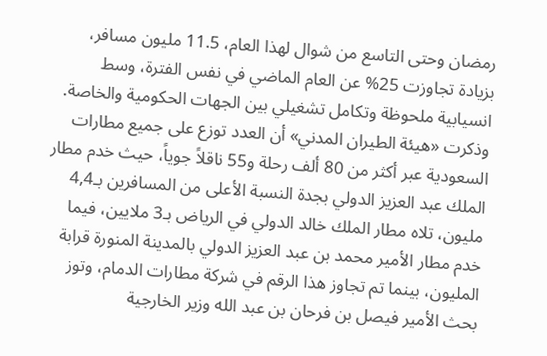رمضان وحتى التاسع من شوال لهذا العام، 11.5 مليون مسافر، بزيادة تجاوزت 25% عن العام الماضي في نفس الفترة، وسط انسيابية ملحوظة وتكامل تشغيلي بين الجهات الحكومية والخاصة.
وذكرت «هيئة الطيران المدني» أن العدد توزع على جميع مطارات السعودية عبر أكثر من 80 ألف رحلة و55 ناقلاً جوياً، حيث خدم مطار الملك عبد العزيز الدولي بجدة النسبة الأعلى من المسافرين بـ4,4 مليون، تلاه مطار الملك خالد الدولي في الرياض بـ3 ملايين، فيما خدم مطار الأمير محمد بن عبد العزيز الدولي بالمدينة المنورة قرابة المليون، بينما تم تجاوز هذا الرقم في شركة مطارات الدمام، وتوز
بحث الأمير فيصل بن فرحان بن عبد الله وزير الخارجية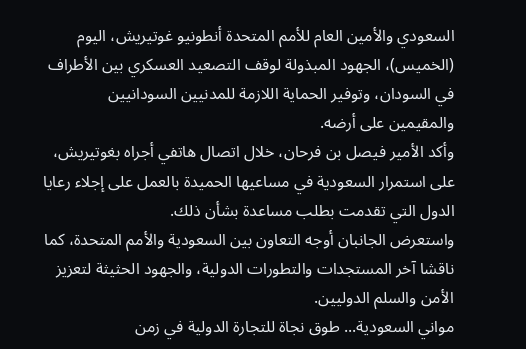السعودي والأمين العام للأمم المتحدة أنطونيو غوتيريش، اليوم (الخميس)، الجهود المبذولة لوقف التصعيد العسكري بين الأطراف في السودان، وتوفير الحماية اللازمة للمدنيين السودانيين والمقيمين على أرضه.
وأكد الأمير فيصل بن فرحان، خلال اتصال هاتفي أجراه بغوتيريش، على استمرار السعودية في مساعيها الحميدة بالعمل على إجلاء رعايا الدول التي تقدمت بطلب مساعدة بشأن ذلك.
واستعرض الجانبان أوجه التعاون بين السعودية والأمم المتحدة، كما ناقشا آخر المستجدات والتطورات الدولية، والجهود الحثيثة لتعزيز الأمن والسلم الدوليين.
مواني السعودية... طوق نجاة للتجارة الدولية في زمن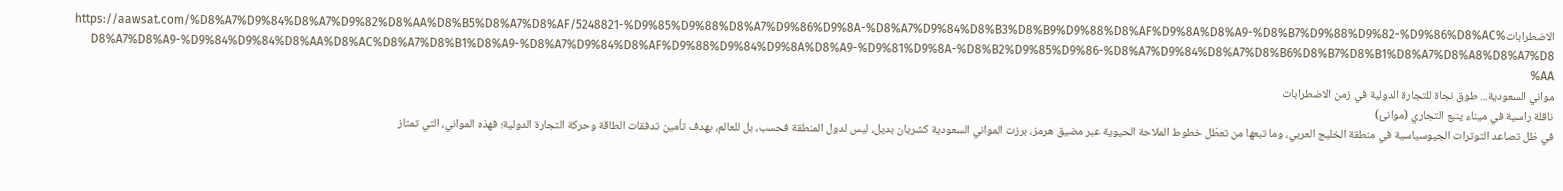الاضطراباتhttps://aawsat.com/%D8%A7%D9%84%D8%A7%D9%82%D8%AA%D8%B5%D8%A7%D8%AF/5248821-%D9%85%D9%88%D8%A7%D9%86%D9%8A-%D8%A7%D9%84%D8%B3%D8%B9%D9%88%D8%AF%D9%8A%D8%A9-%D8%B7%D9%88%D9%82-%D9%86%D8%AC%D8%A7%D8%A9-%D9%84%D9%84%D8%AA%D8%AC%D8%A7%D8%B1%D8%A9-%D8%A7%D9%84%D8%AF%D9%88%D9%84%D9%8A%D8%A9-%D9%81%D9%8A-%D8%B2%D9%85%D9%86-%D8%A7%D9%84%D8%A7%D8%B6%D8%B7%D8%B1%D8%A7%D8%A8%D8%A7%D8%AA
مواني السعودية... طوق نجاة للتجارة الدولية في زمن الاضطرابات
ناقلة راسية في ميناء ينبع التجاري (موانئ)
في ظل تصاعد التوترات الجيوسياسية في منطقة الخليج العربي، وما تبعها من تعطّل خطوط الملاحة الحيوية عبر مضيق هرمز، برزت المواني السعودية كشريان بديل، ليس لدول المنطقة فحسب، بل للعالم، بهدف تأمين تدفقات الطاقة وحركة التجارة الدولية؛ فهذه المواني، التي تمتاز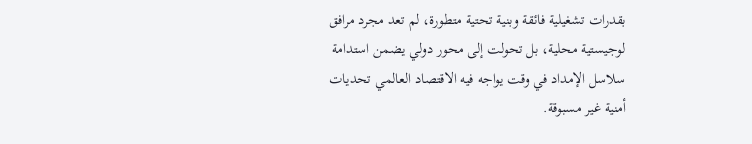بقدرات تشغيلية فائقة وبنية تحتية متطورة، لم تعد مجرد مرافق لوجيستية محلية، بل تحولت إلى محور دولي يضمن استدامة سلاسل الإمداد في وقت يواجه فيه الاقتصاد العالمي تحديات أمنية غير مسبوقة.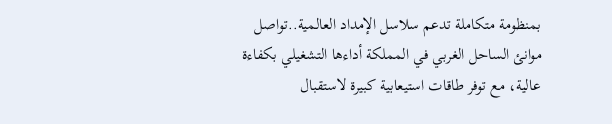بمنظومة متكاملة تدعم سلاسل الإمداد العالمية..تواصل موانئ الساحل الغربي في المملكة أداءها التشغيلي بكفاءة عالية، مع توفر طاقات استيعابية كبيرة لاستقبال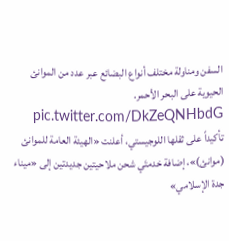السفن ومناولة مختلف أنواع البضائع عبر عدد من الموانئ الحيوية على البحر الأحمر. pic.twitter.com/DkZeQNHbdG
تأكيداً على ثقلها اللوجيستي، أعلنت «الهيئة العامة للموانئ (موانئ)»، إضافة خدمتَي شحن ملاحيتين جديدتين إلى «ميناء جدة الإسلامي»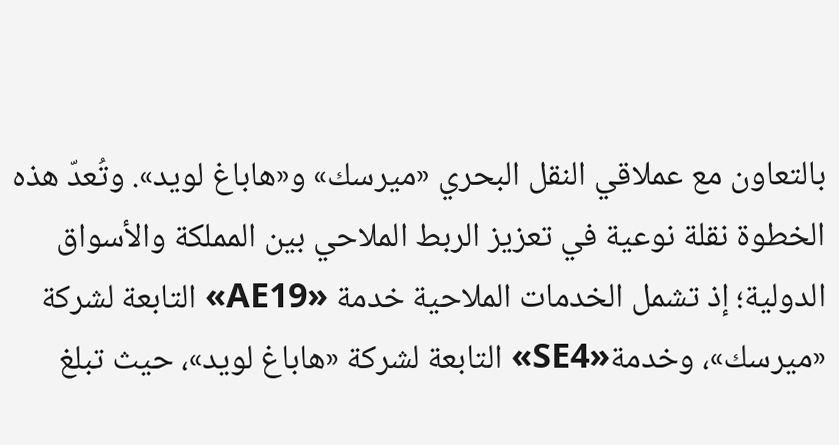بالتعاون مع عملاقي النقل البحري «ميرسك» و«هاباغ لويد». وتُعدّ هذه الخطوة نقلة نوعية في تعزيز الربط الملاحي بين المملكة والأسواق الدولية؛ إذ تشمل الخدمات الملاحية خدمة «AE19» التابعة لشركة «ميرسك»، وخدمة«SE4» التابعة لشركة «هاباغ لويد»، حيث تبلغ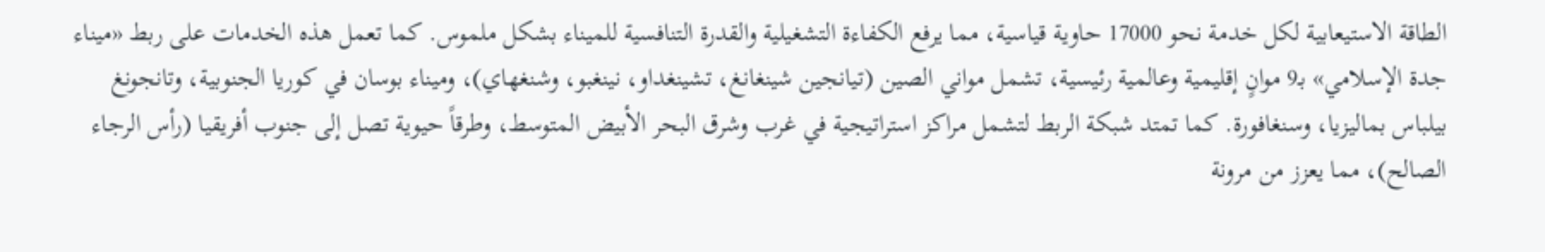الطاقة الاستيعابية لكل خدمة نحو 17000 حاوية قياسية، مما يرفع الكفاءة التشغيلية والقدرة التنافسية للميناء بشكل ملموس. كما تعمل هذه الخدمات على ربط «ميناء جدة الإسلامي» بـ9 موانٍ إقليمية وعالمية رئيسية، تشمل مواني الصين (تيانجين شينغانغ، تشينغداو، نينغبو، وشنغهاي)، وميناء بوسان في كوريا الجنوبية، وتانجونغ بيلباس بماليزيا، وسنغافورة. كما تمتد شبكة الربط لتشمل مراكز استراتيجية في غرب وشرق البحر الأبيض المتوسط، وطرقاً حيوية تصل إلى جنوب أفريقيا (رأس الرجاء الصالح)، مما يعزز من مرونة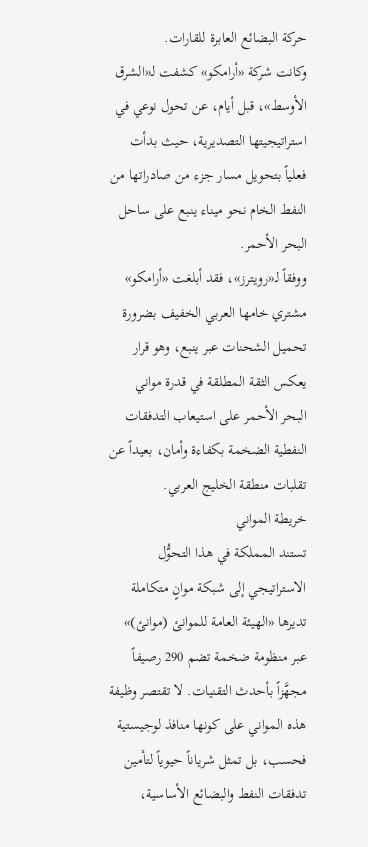حركة البضائع العابرة للقارات.
وكانت شركة «أرامكو» كشفت لـ«الشرق الأوسط»، قبل أيام، عن تحول نوعي في استراتيجيتها التصديرية، حيث بدأت فعلياً بتحويل مسار جزء من صادراتها من النفط الخام نحو ميناء ينبع على ساحل البحر الأحمر.
ووفقاً لـ«رويترز»، فقد أبلغت «أرامكو» مشتري خامها العربي الخفيف بضرورة تحميل الشحنات عبر ينبع، وهو قرار يعكس الثقة المطلقة في قدرة مواني البحر الأحمر على استيعاب التدفقات النفطية الضخمة بكفاءة وأمان، بعيداً عن تقلبات منطقة الخليج العربي.
خريطة المواني
تستند المملكة في هذا التحوُّل الاستراتيجي إلى شبكة موانٍ متكاملة تديرها «الهيئة العامة للموانئ (موانئ)» عبر منظومة ضخمة تضم 290 رصيفاً مجهَّزاً بأحدث التقنيات. لا تقتصر وظيفة هذه المواني على كونها منافذ لوجيستية فحسب، بل تمثل شرياناً حيوياً لتأمين تدفقات النفط والبضائع الأساسية،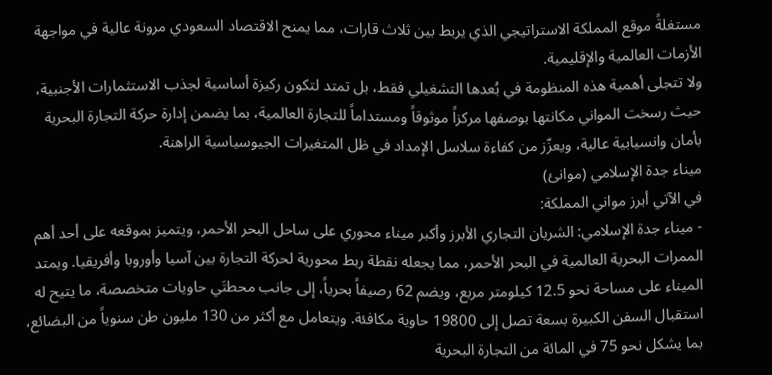مستغلةً موقع المملكة الاستراتيجي الذي يربط بين ثلاث قارات، مما يمنح الاقتصاد السعودي مرونة عالية في مواجهة الأزمات العالمية والإقليمية.
ولا تتجلى أهمية هذه المنظومة في بُعدها التشغيلي فقط، بل تمتد لتكون ركيزة أساسية لجذب الاستثمارات الأجنبية، حيث رسخت المواني مكانتها بوصفها مركزاً موثوقاً ومستداماً للتجارة العالمية، بما يضمن إدارة حركة التجارة البحرية بأمان وانسيابية عالية، ويعزّز من كفاءة سلاسل الإمداد في ظل المتغيرات الجيوسياسية الراهنة.
ميناء جدة الإسلامي (موانئ)
في الآتي أبرز مواني المملكة:
- ميناء جدة الإسلامي: الشريان التجاري الأبرز وأكبر ميناء محوري على ساحل البحر الأحمر، ويتميز بموقعه على أحد أهم الممرات البحرية العالمية في البحر الأحمر، مما يجعله نقطة ربط محورية لحركة التجارة بين آسيا وأوروبا وأفريقيا. ويمتد الميناء على مساحة نحو 12.5 كيلومتر مربع، ويضم 62 رصيفاً بحرياً، إلى جانب محطتَي حاويات متخصصة، ما يتيح له استقبال السفن الكبيرة بسعة تصل إلى 19800 حاوية مكافئة. ويتعامل مع أكثر من 130 مليون طن سنوياً من البضائع، بما يشكل نحو 75 في المائة من التجارة البحرية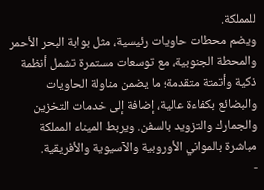للمملكة.
ويضم محطات حاويات رئيسية، مثل بوابة البحر الأحمر والمحطة الجنوبية، مع توسعات مستمرة تشمل أنظمة ذكية وأتمتة متقدمة؛ ما يضمن مناولة الحاويات والبضائع بكفاءة عالية، إضافة إلى خدمات التخزين والجمارك والتزويد بالسفن. ويربط الميناء المملكة مباشرة بالمواني الأوروبية والآسيوية والأفريقية.
-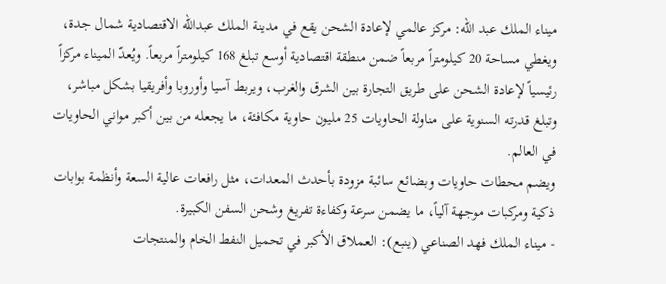ميناء الملك عبد الله: مركز عالمي لإعادة الشحن يقع في مدينة الملك عبدالله الاقتصادية شمال جدة، ويغطي مساحة 20 كيلومتراً مربعاً ضمن منطقة اقتصادية أوسع تبلغ 168 كيلومتراً مربعاً. ويُعدّ الميناء مركزاً رئيسياً لإعادة الشحن على طريق التجارة بين الشرق والغرب، ويربط آسيا وأوروبا وأفريقيا بشكل مباشر، وتبلغ قدرته السنوية على مناولة الحاويات 25 مليون حاوية مكافئة، ما يجعله من بين أكبر مواني الحاويات في العالم.
ويضم محطات حاويات وبضائع سائبة مزودة بأحدث المعدات، مثل رافعات عالية السعة وأنظمة بوابات ذكية ومركبات موجهة آلياً، ما يضمن سرعة وكفاءة تفريغ وشحن السفن الكبيرة.
- ميناء الملك فهد الصناعي (ينبع): العملاق الأكبر في تحميل النفط الخام والمنتجات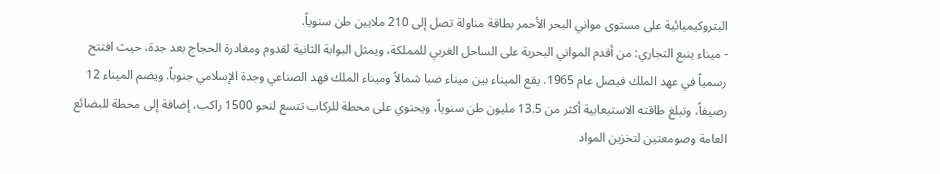البتروكيميائية على مستوى مواني البحر الأحمر بطاقة مناولة تصل إلى 210 ملايين طن سنوياً.
- ميناء ينبع التجاري: من أقدم المواني البحرية على الساحل الغربي للمملكة، ويمثل البوابة الثانية لقدوم ومغادرة الحجاج بعد جدة، حيث افتتح رسمياً في عهد الملك فيصل عام 1965. يقع الميناء بين ميناء ضبا شمالاً وميناء الملك فهد الصناعي وجدة الإسلامي جنوباً. ويضم الميناء 12 رصيفاً، وتبلغ طاقته الاستيعابية أكثر من 13.5 مليون طن سنوياً، ويحتوي على محطة للركاب تتسع لنحو 1500 راكب، إضافة إلى محطة للبضائع العامة وصومعتين لتخزين المواد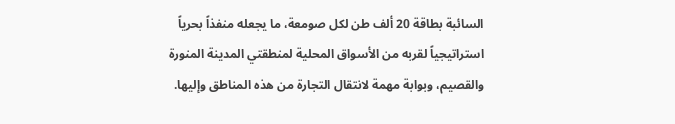السائبة بطاقة 20 ألف طن لكل صومعة، ما يجعله منفذاً بحرياً استراتيجياً لقربه من الأسواق المحلية لمنطقتي المدينة المنورة والقصيم، وبوابة مهمة لانتقال التجارة من هذه المناطق وإليها.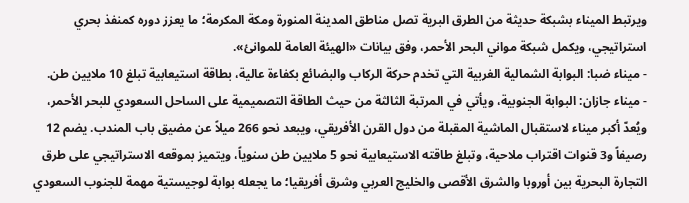ويرتبط الميناء بشبكة حديثة من الطرق البرية تصل مناطق المدينة المنورة ومكة المكرمة؛ ما يعزز دوره كمنفذ بحري استراتيجي، ويكمل شبكة مواني البحر الأحمر، وفق بيانات «الهيئة العامة للموانئ».
- ميناء ضبا: البوابة الشمالية الغربية التي تخدم حركة الركاب والبضائع بكفاءة عالية، بطاقة استيعابية تبلغ 10 ملايين طن.
- ميناء جازان: البوابة الجنوبية، ويأتي في المرتبة الثالثة من حيث الطاقة التصميمية على الساحل السعودي للبحر الأحمر، ويُعدّ أكبر ميناء لاستقبال الماشية المقبلة من دول القرن الأفريقي، ويبعد نحو 266 ميلاً عن مضيق باب المندب. يضم 12 رصيفاً و3 قنوات اقتراب ملاحية، وتبلغ طاقته الاستيعابية نحو 5 ملايين طن سنوياً، ويتميز بموقعه الاستراتيجي على طرق التجارة البحرية بين أوروبا والشرق الأقصى والخليج العربي وشرق أفريقيا؛ ما يجعله بوابة لوجيستية مهمة للجنوب السعودي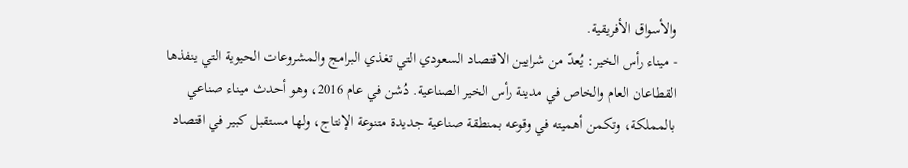والأسواق الأفريقية.
- ميناء رأس الخير: يُعدّ من شرايين الاقتصاد السعودي التي تغذي البرامج والمشروعات الحيوية التي ينفذها القطاعان العام والخاص في مدينة رأس الخير الصناعية. دُشن في عام 2016، وهو أحدث ميناء صناعي بالمملكة، وتكمن أهميته في وقوعه بمنطقة صناعية جديدة متنوعة الإنتاج، ولها مستقبل كبير في اقتصاد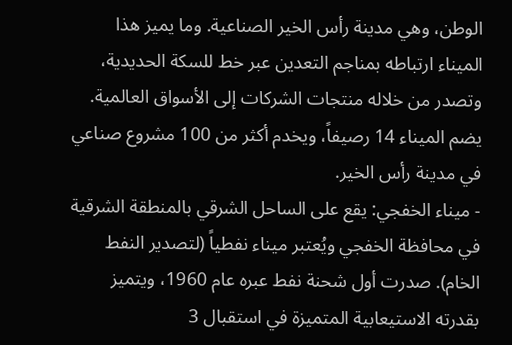الوطن، وهي مدينة رأس الخير الصناعية. وما يميز هذا الميناء ارتباطه بمناجم التعدين عبر خط للسكة الحديدية، وتصدر من خلاله منتجات الشركات إلى الأسواق العالمية. يضم الميناء 14 رصيفاً، ويخدم أكثر من 100 مشروع صناعي في مدينة رأس الخير.
- ميناء الخفجي: يقع على الساحل الشرقي بالمنطقة الشرقية في محافظة الخفجي ويُعتبر ميناء نفطياً (لتصدير النفط الخام). صدرت أول شحنة نفط عبره عام 1960، ويتميز بقدرته الاستيعابية المتميزة في استقبال 3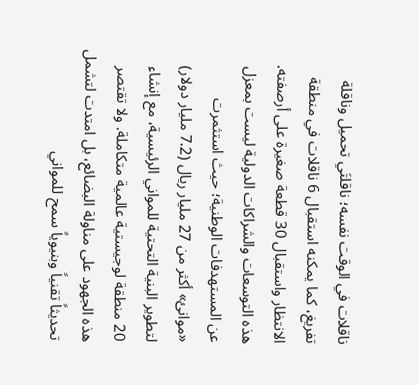ناقلات في الوقت نفسه؛ ناقلتَي تحميل وناقلة تفريغ، كما يمكنه استقبال 6 ناقلات في منطقة الانتظار واستقبال 30 قطعة صغيرة على أرصفته.
هذه التوسعات والشراكات الدولية ليست بمعزل عن المستهدفات الوطنية؛ حيث استثمرت «موانئ» أكثر من 27 مليار ريال (7.2 مليار دولار) لتطوير البنية التحتية للمواني الرئيسية، مع إنشاء 20 منطقة لوجيستية عالمية متكاملة. ولا تقتصر هذه الجهود على مناولة البضائع، بل امتدت لتشمل تحديثاً تقنياً وبنيوياً سمح للمواني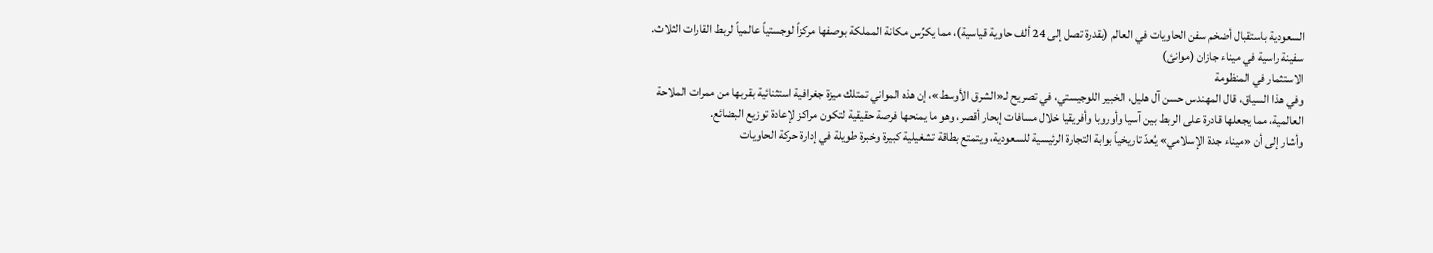السعودية باستقبال أضخم سفن الحاويات في العالم (بقدرة تصل إلى 24 ألف حاوية قياسية)، مما يكرِّس مكانة المملكة بوصفها مركزاً لوجستياً عالمياً لربط القارات الثلاث.
سفينة راسية في ميناء جازان (موانئ)
الاستثمار في المنظومة
وفي هذا السياق، قال المهندس حسن آل هليل، الخبير اللوجيستي، في تصريح لـ«الشرق الأوسط»، إن هذه المواني تمتلك ميزة جغرافية استثنائية بقربها من ممرات الملاحة العالمية، مما يجعلها قادرة على الربط بين آسيا وأوروبا وأفريقيا خلال مسافات إبحار أقصر، وهو ما يمنحها فرصة حقيقية لتكون مراكز لإعادة توزيع البضائع.
وأشار إلى أن «ميناء جدة الإسلامي» يُعدّ تاريخياً بوابة التجارة الرئيسية للسعودية، ويتمتع بطاقة تشغيلية كبيرة وخبرة طويلة في إدارة حركة الحاويات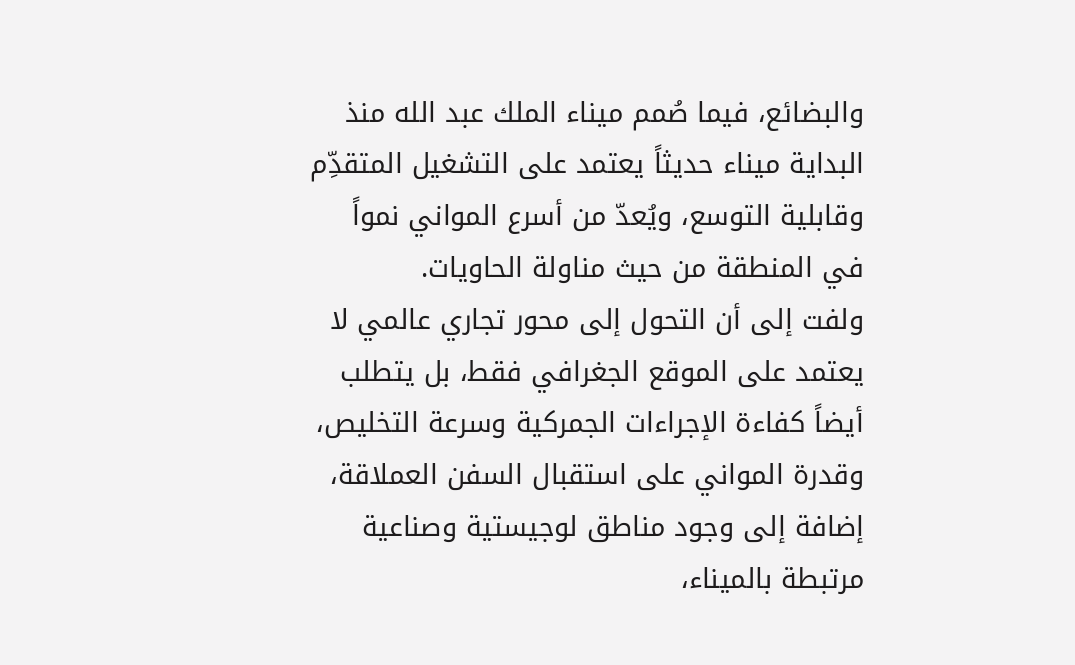والبضائع، فيما صُمم ميناء الملك عبد الله منذ البداية ميناء حديثاً يعتمد على التشغيل المتقدِّم وقابلية التوسع، ويُعدّ من أسرع المواني نمواً في المنطقة من حيث مناولة الحاويات.
ولفت إلى أن التحول إلى محور تجاري عالمي لا يعتمد على الموقع الجغرافي فقط، بل يتطلب أيضاً كفاءة الإجراءات الجمركية وسرعة التخليص، وقدرة المواني على استقبال السفن العملاقة، إضافة إلى وجود مناطق لوجيستية وصناعية مرتبطة بالميناء،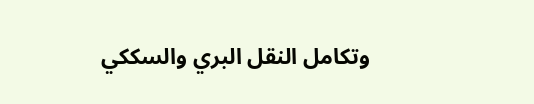وتكامل النقل البري والسككي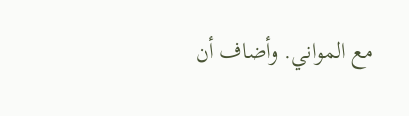مع المواني. وأضاف أن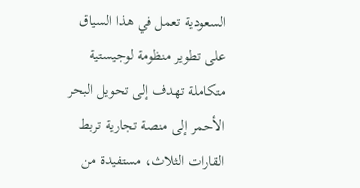السعودية تعمل في هذا السياق على تطوير منظومة لوجيستية متكاملة تهدف إلى تحويل البحر الأحمر إلى منصة تجارية تربط القارات الثلاث، مستفيدة من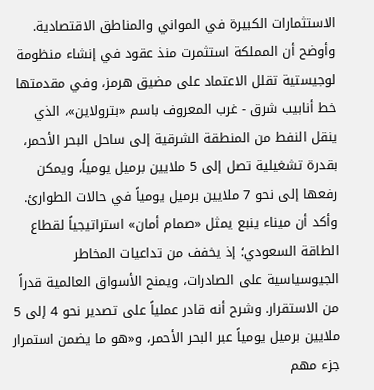الاستثمارات الكبيرة في المواني والمناطق الاقتصادية.
وأوضح أن المملكة استثمرت منذ عقود في إنشاء منظومة لوجيستية تقلل الاعتماد على مضيق هرمز، وفي مقدمتها خط أنابيب شرق - غرب المعروف باسم «بترولاين»، الذي ينقل النفط من المنطقة الشرقية إلى ساحل البحر الأحمر، بقدرة تشغيلية تصل إلى 5 ملايين برميل يومياً، ويمكن رفعها إلى نحو 7 ملايين برميل يومياً في حالات الطوارئ.
وأكد أن ميناء ينبع يمثل «صمام أمان» استراتيجياً لقطاع الطاقة السعودي؛ إذ يخفف من تداعيات المخاطر الجيوسياسية على الصادرات، ويمنح الأسواق العالمية قدراً من الاستقرار. وشرح أنه قادر عملياً على تصدير نحو 4 إلى 5 ملايين برميل يومياً عبر البحر الأحمر، و«هو ما يضمن استمرار جزء مهم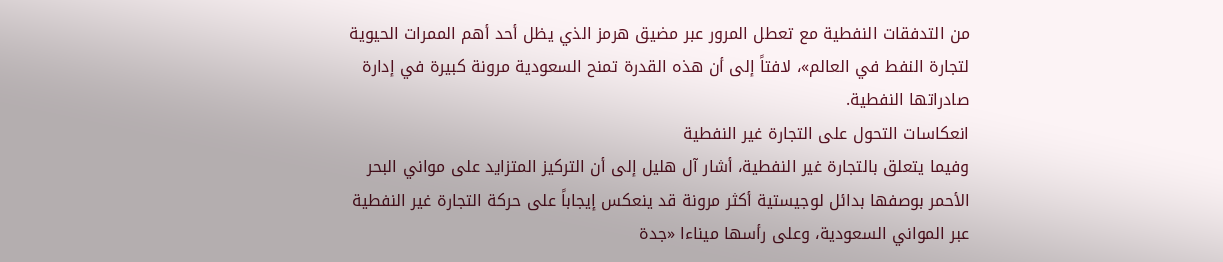من التدفقات النفطية مع تعطل المرور عبر مضيق هرمز الذي يظل أحد أهم الممرات الحيوية لتجارة النفط في العالم»، لافتاً إلى أن هذه القدرة تمنح السعودية مرونة كبيرة في إدارة صادراتها النفطية.
انعكاسات التحول على التجارة غير النفطية
وفيما يتعلق بالتجارة غير النفطية، أشار آل هليل إلى أن التركيز المتزايد على مواني البحر الأحمر بوصفها بدائل لوجيستية أكثر مرونة قد ينعكس إيجاباً على حركة التجارة غير النفطية عبر المواني السعودية، وعلى رأسها ميناءا «جدة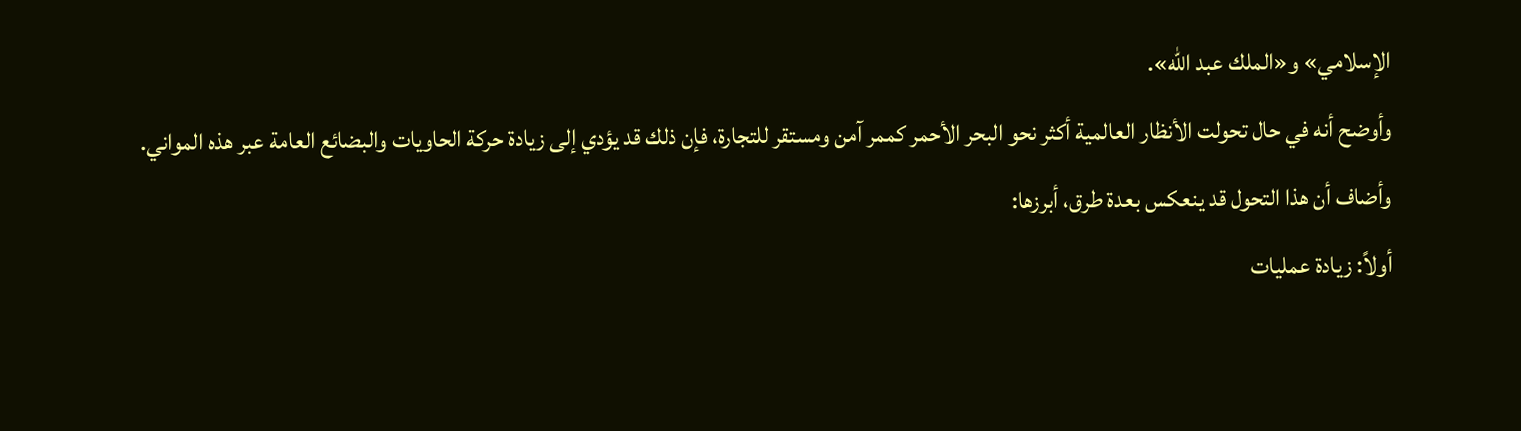الإسلامي» و«الملك عبد الله».
وأوضح أنه في حال تحولت الأنظار العالمية أكثر نحو البحر الأحمر كممر آمن ومستقر للتجارة، فإن ذلك قد يؤدي إلى زيادة حركة الحاويات والبضائع العامة عبر هذه المواني.
وأضاف أن هذا التحول قد ينعكس بعدة طرق، أبرزها:
أولاً: زيادة عمليات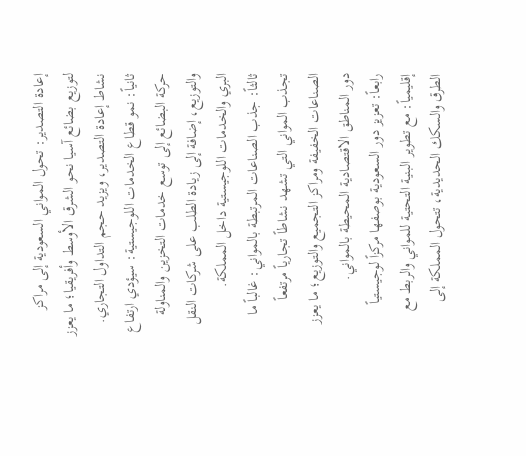إعادة التصدير: تحول المواني السعودية إلى مراكز لتوزيع بضائع آسيا نحو الشرق الأوسط وأفريقيا؛ ما يعزز نشاط إعادة التصدير، ويزيد حجم التداول التجاري.
ثانياً: نمو قطاع الخدمات اللوجيستية: سيؤدي ارتفاع حركة البضائع إلى توسع خدمات التخزين والمناولة والتوزيع، إضافة إلى زيادة الطلب على شركات النقل البري والخدمات اللوجيستية داخل المملكة.
ثالثاً: جذب الصناعات المرتبطة بالمواني: غالباً ما تجذب المواني التي تشهد نشاطاً تجارياً مرتفعاً الصناعات الخفيفة ومراكز التجميع والتوزيع؛ ما يعزز دور المناطق الاقتصادية المحيطة بالمواني.
رابعاً: تعزيز دور السعودية بوصفها مركزاً لوجيستياً إقليمياً: مع تطوير البنية التحتية للمواني والربط مع الطرق والسكك الحديدية، تتحول المملكة إلى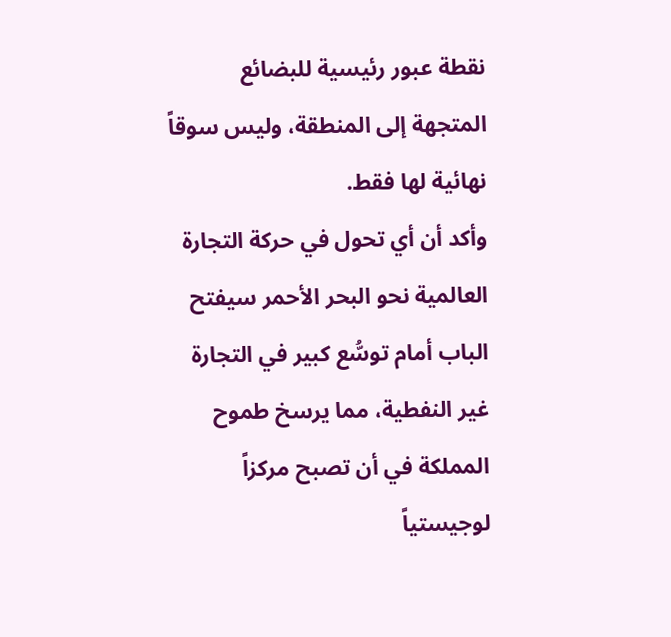نقطة عبور رئيسية للبضائع المتجهة إلى المنطقة، وليس سوقاً نهائية لها فقط.
وأكد أن أي تحول في حركة التجارة العالمية نحو البحر الأحمر سيفتح الباب أمام توسُّع كبير في التجارة غير النفطية، مما يرسخ طموح المملكة في أن تصبح مركزاً لوجيستياً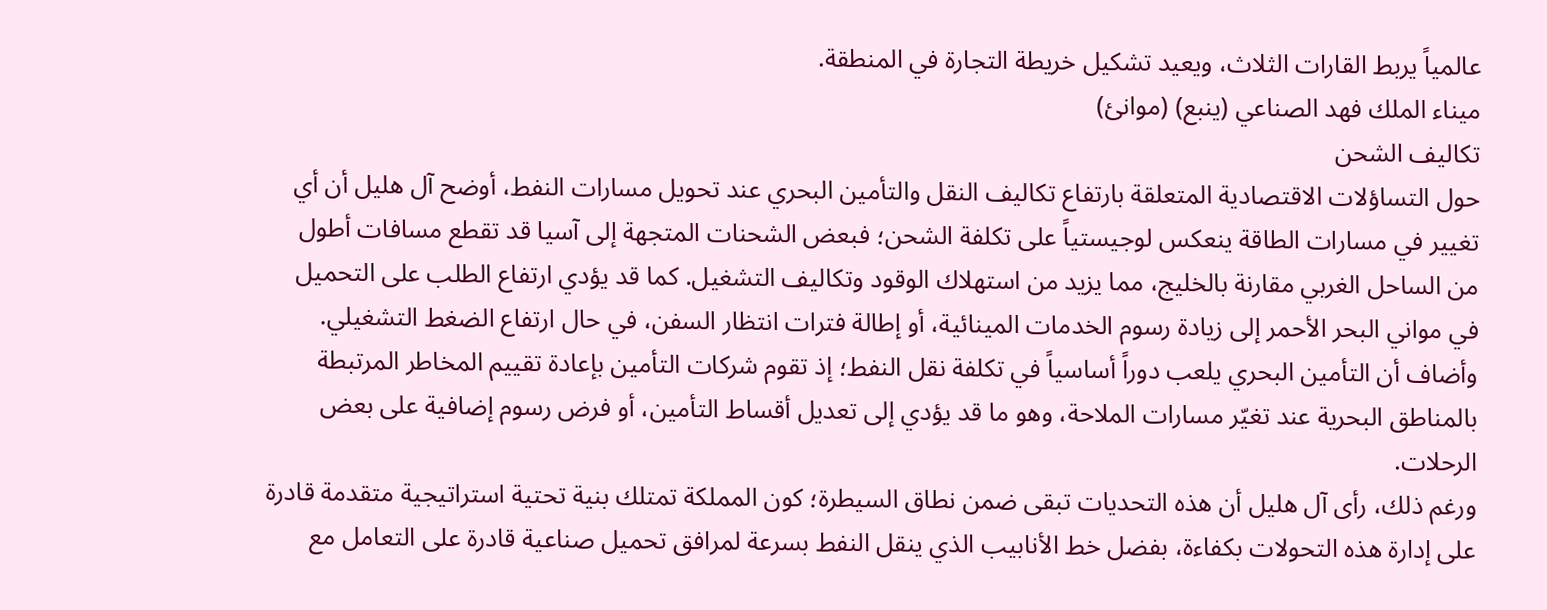عالمياً يربط القارات الثلاث، ويعيد تشكيل خريطة التجارة في المنطقة.
ميناء الملك فهد الصناعي (ينبع) (موانئ)
تكاليف الشحن
حول التساؤلات الاقتصادية المتعلقة بارتفاع تكاليف النقل والتأمين البحري عند تحويل مسارات النفط، أوضح آل هليل أن أي تغيير في مسارات الطاقة ينعكس لوجيستياً على تكلفة الشحن؛ فبعض الشحنات المتجهة إلى آسيا قد تقطع مسافات أطول من الساحل الغربي مقارنة بالخليج، مما يزيد من استهلاك الوقود وتكاليف التشغيل. كما قد يؤدي ارتفاع الطلب على التحميل في مواني البحر الأحمر إلى زيادة رسوم الخدمات المينائية، أو إطالة فترات انتظار السفن، في حال ارتفاع الضغط التشغيلي.
وأضاف أن التأمين البحري يلعب دوراً أساسياً في تكلفة نقل النفط؛ إذ تقوم شركات التأمين بإعادة تقييم المخاطر المرتبطة بالمناطق البحرية عند تغيّر مسارات الملاحة، وهو ما قد يؤدي إلى تعديل أقساط التأمين، أو فرض رسوم إضافية على بعض الرحلات.
ورغم ذلك، رأى آل هليل أن هذه التحديات تبقى ضمن نطاق السيطرة؛ كون المملكة تمتلك بنية تحتية استراتيجية متقدمة قادرة على إدارة هذه التحولات بكفاءة، بفضل خط الأنابيب الذي ينقل النفط بسرعة لمرافق تحميل صناعية قادرة على التعامل مع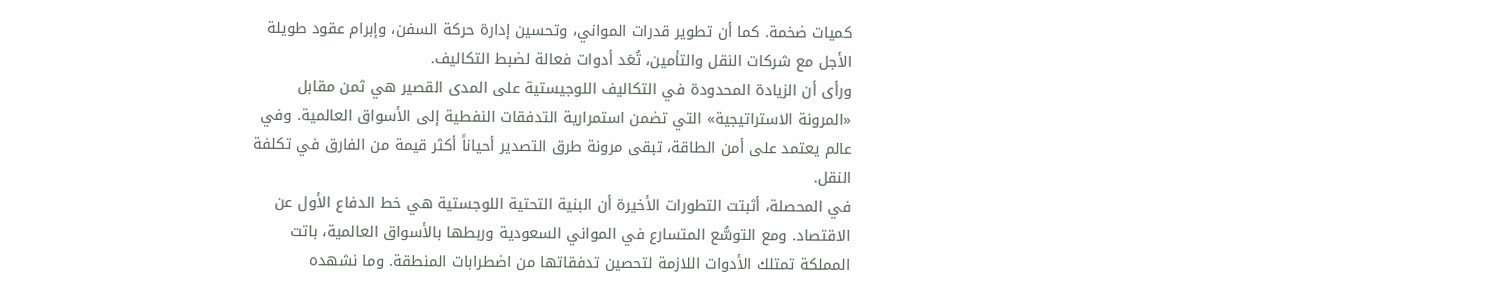كميات ضخمة. كما أن تطوير قدرات المواني، وتحسين إدارة حركة السفن، وإبرام عقود طويلة الأجل مع شركات النقل والتأمين، تُعَد أدوات فعالة لضبط التكاليف.
ورأى أن الزيادة المحدودة في التكاليف اللوجيستية على المدى القصير هي ثمن مقابل «المرونة الاستراتيجية» التي تضمن استمرارية التدفقات النفطية إلى الأسواق العالمية. وفي عالم يعتمد على أمن الطاقة، تبقى مرونة طرق التصدير أحياناً أكثر قيمة من الفارق في تكلفة النقل.
في المحصلة، أثبتت التطورات الأخيرة أن البنية التحتية اللوجستية هي خط الدفاع الأول عن الاقتصاد. ومع التوسُّع المتسارع في المواني السعودية وربطها بالأسواق العالمية، باتت المملكة تمتلك الأدوات اللازمة لتحصين تدفقاتها من اضطرابات المنطقة. وما نشهده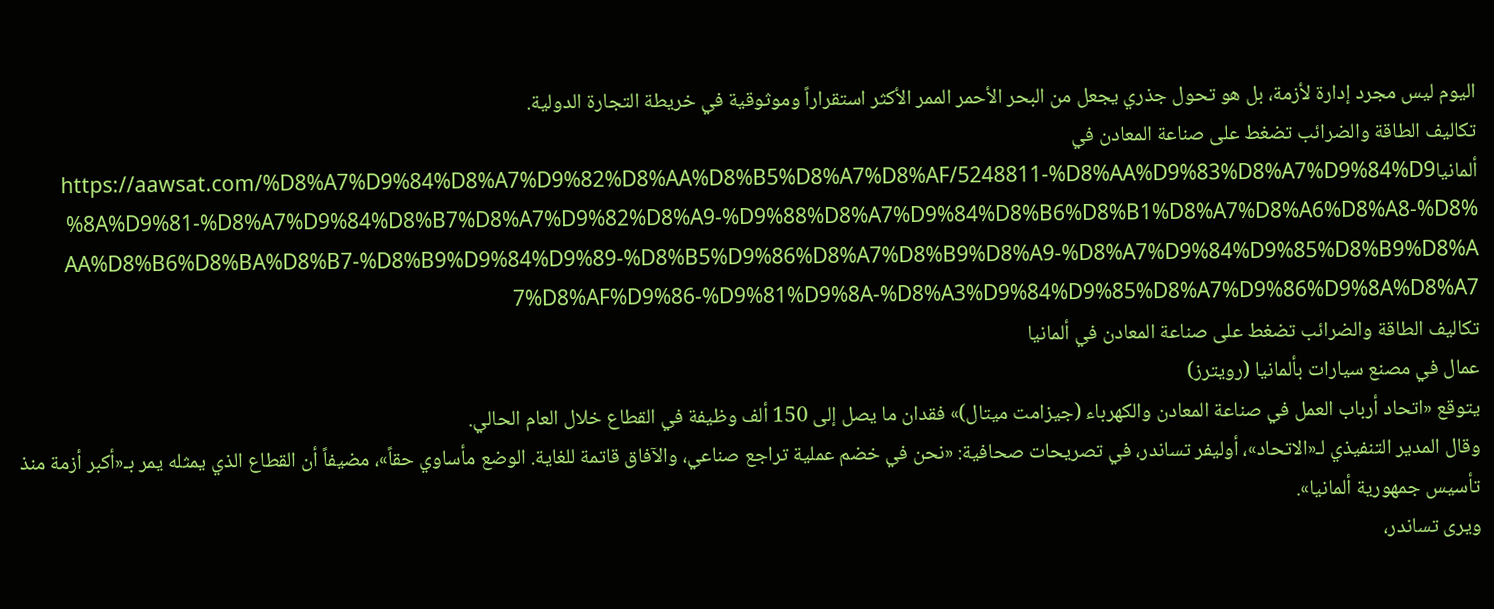اليوم ليس مجرد إدارة لأزمة، بل هو تحول جذري يجعل من البحر الأحمر الممر الأكثر استقراراً وموثوقية في خريطة التجارة الدولية.
تكاليف الطاقة والضرائب تضغط على صناعة المعادن في ألمانياhttps://aawsat.com/%D8%A7%D9%84%D8%A7%D9%82%D8%AA%D8%B5%D8%A7%D8%AF/5248811-%D8%AA%D9%83%D8%A7%D9%84%D9%8A%D9%81-%D8%A7%D9%84%D8%B7%D8%A7%D9%82%D8%A9-%D9%88%D8%A7%D9%84%D8%B6%D8%B1%D8%A7%D8%A6%D8%A8-%D8%AA%D8%B6%D8%BA%D8%B7-%D8%B9%D9%84%D9%89-%D8%B5%D9%86%D8%A7%D8%B9%D8%A9-%D8%A7%D9%84%D9%85%D8%B9%D8%A7%D8%AF%D9%86-%D9%81%D9%8A-%D8%A3%D9%84%D9%85%D8%A7%D9%86%D9%8A%D8%A7
تكاليف الطاقة والضرائب تضغط على صناعة المعادن في ألمانيا
عمال في مصنع سيارات بألمانيا (رويترز)
يتوقع «اتحاد أرباب العمل في صناعة المعادن والكهرباء (جيزامت ميتال)» فقدان ما يصل إلى 150 ألف وظيفة في القطاع خلال العام الحالي.
وقال المدير التنفيذي لـ«الاتحاد»، أوليفر تساندر، في تصريحات صحافية: «نحن في خضم عملية تراجع صناعي، والآفاق قاتمة للغاية. الوضع مأساوي حقاً»، مضيفاً أن القطاع الذي يمثله يمر بـ«أكبر أزمة منذ تأسيس جمهورية ألمانيا».
ويرى تساندر،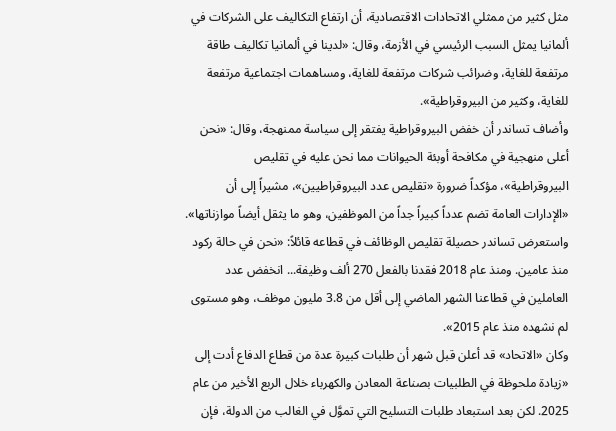مثل كثير من ممثلي الاتحادات الاقتصادية، أن ارتفاع التكاليف على الشركات في ألمانيا يمثل السبب الرئيسي في الأزمة، وقال: «لدينا في ألمانيا تكاليف طاقة مرتفعة للغاية، وضرائب شركات مرتفعة للغاية، ومساهمات اجتماعية مرتفعة للغاية، وكثير من البيروقراطية».
وأضاف تساندر أن خفض البيروقراطية يفتقر إلى سياسة ممنهجة، وقال: «نحن أعلى منهجية في مكافحة أوبئة الحيوانات مما نحن عليه في تقليص البيروقراطية»، مؤكداً ضرورة «تقليص عدد البيروقراطيين»، مشيراً إلى أن «الإدارات العامة تضم عدداً كبيراً جداً من الموظفين، وهو ما يثقل أيضاً موازناتها».
واستعرض تساندر حصيلة تقليص الوظائف في قطاعه قائلاً: «نحن في حالة ركود منذ عامين. ومنذ عام 2018 فقدنا بالفعل 270 ألف وظيفة... انخفض عدد العاملين في قطاعنا الشهر الماضي إلى أقل من 3.8 مليون موظف، وهو مستوى لم نشهده منذ عام 2015».
وكان «الاتحاد» قد أعلن قبل شهر أن طلبات كبيرة عدة من قطاع الدفاع أدت إلى «زيادة ملحوظة في الطلبيات بصناعة المعادن والكهرباء خلال الربع الأخير من عام 2025. لكن بعد استبعاد طلبات التسليح التي تموَّل في الغالب من الدولة، فإن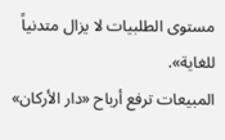مستوى الطلبيات لا يزال متدنياً للغاية».
المبيعات ترفع أرباح «دار الأركان»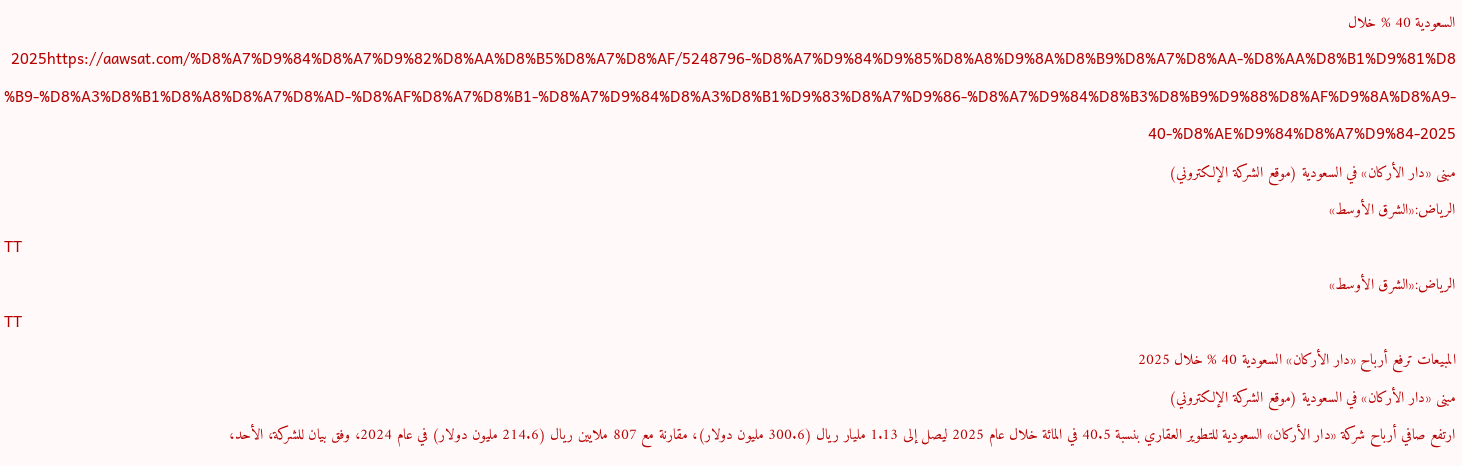السعودية 40 % خلال 2025https://aawsat.com/%D8%A7%D9%84%D8%A7%D9%82%D8%AA%D8%B5%D8%A7%D8%AF/5248796-%D8%A7%D9%84%D9%85%D8%A8%D9%8A%D8%B9%D8%A7%D8%AA-%D8%AA%D8%B1%D9%81%D8%B9-%D8%A3%D8%B1%D8%A8%D8%A7%D8%AD-%D8%AF%D8%A7%D8%B1-%D8%A7%D9%84%D8%A3%D8%B1%D9%83%D8%A7%D9%86-%D8%A7%D9%84%D8%B3%D8%B9%D9%88%D8%AF%D9%8A%D8%A9-40-%D8%AE%D9%84%D8%A7%D9%84-2025
مبنى «دار الأركان» في السعودية (موقع الشركة الإلكتروني)
الرياض:«الشرق الأوسط»
TT
الرياض:«الشرق الأوسط»
TT
المبيعات ترفع أرباح «دار الأركان» السعودية 40 % خلال 2025
مبنى «دار الأركان» في السعودية (موقع الشركة الإلكتروني)
ارتفع صافي أرباح شركة «دار الأركان» السعودية للتطوير العقاري بنسبة 40.5 في المائة خلال عام 2025 ليصل إلى 1.13 مليار ريال (300.6 مليون دولار)، مقارنة مع 807 ملايين ريال (214.6 مليون دولار) في عام 2024، وفق بيان للشركة، الأحد،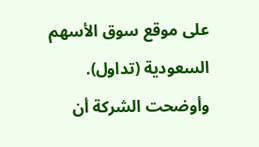على موقع سوق الأسهم السعودية (تداول).
وأوضحت الشركة أن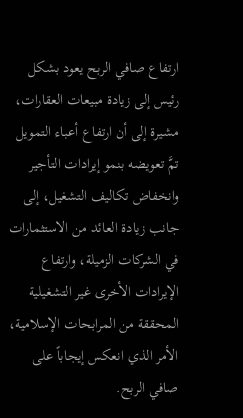ارتفاع صافي الربح يعود بشكل رئيس إلى زيادة مبيعات العقارات، مشيرة إلى أن ارتفاع أعباء التمويل تمَّ تعويضه بنمو إيرادات التأجير وانخفاض تكاليف التشغيل، إلى جانب زيادة العائد من الاستثمارات في الشركات الزميلة، وارتفاع الإيرادات الأخرى غير التشغيلية المحققة من المرابحات الإسلامية، الأمر الذي انعكس إيجاباً على صافي الربح.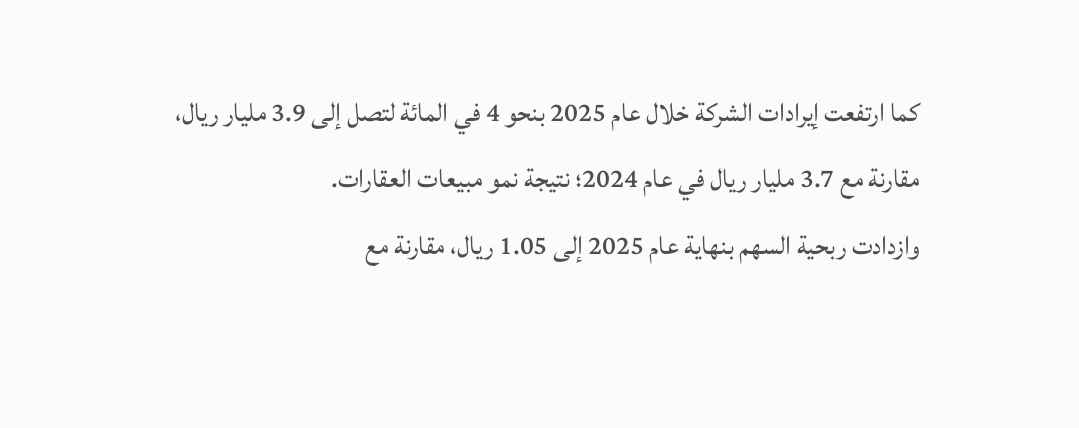كما ارتفعت إيرادات الشركة خلال عام 2025 بنحو 4 في المائة لتصل إلى 3.9 مليار ريال، مقارنة مع 3.7 مليار ريال في عام 2024؛ نتيجة نمو مبيعات العقارات.
وازدادت ربحية السهم بنهاية عام 2025 إلى 1.05 ريال، مقارنة مع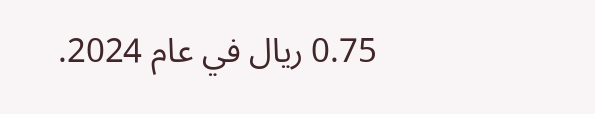0.75 ريال في عام 2024.